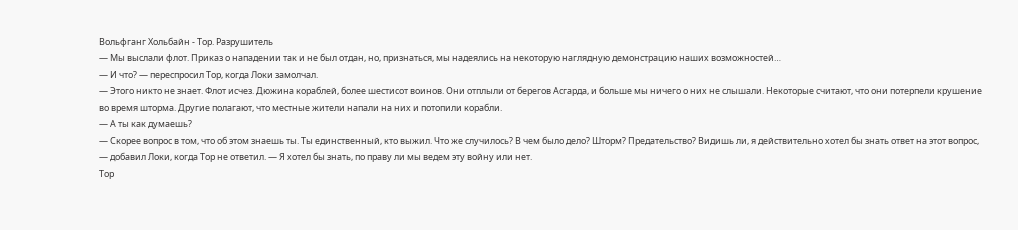Вольфганг Хольбайн - Тор. Разрушитель
— Мы выслали флот. Приказ о нападении так и не был отдан, но, признаться, мы надеялись на некоторую наглядную демонстрацию наших возможностей…
— И что? — переспросил Тор, когда Локи замолчал.
— Этого никто не знает. Флот исчез. Дюжина кораблей, более шестисот воинов. Они отплыли от берегов Асгарда, и больше мы ничего о них не слышали. Некоторые считают, что они потерпели крушение во время шторма. Другие полагают, что местные жители напали на них и потопили корабли.
— А ты как думаешь?
— Скорее вопрос в том, что об этом знаешь ты. Ты единственный, кто выжил. Что же случилось? В чем было дело? Шторм? Предательство? Видишь ли, я действительно хотел бы знать ответ на этот вопрос, — добавил Локи, когда Тор не ответил. — Я хотел бы знать, по праву ли мы ведем эту войну или нет.
Тор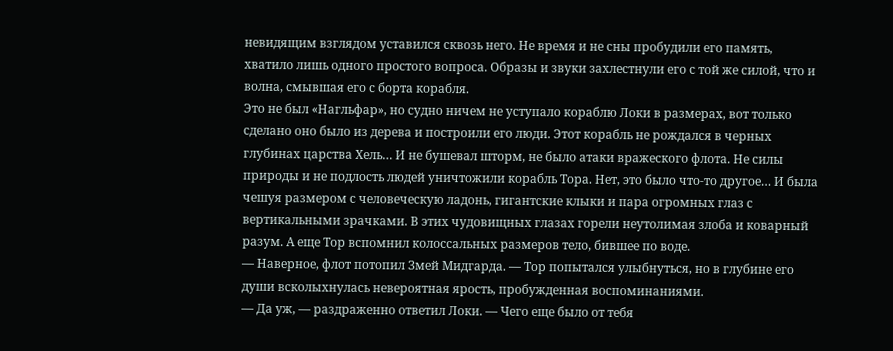невидящим взглядом уставился сквозь него. Не время и не сны пробудили его память, хватило лишь одного простого вопроса. Образы и звуки захлестнули его с той же силой, что и волна, смывшая его с борта корабля.
Это не был «Нагльфар», но судно ничем не уступало кораблю Локи в размерах, вот только сделано оно было из дерева и построили его люди. Этот корабль не рождался в черных глубинах царства Хель… И не бушевал шторм, не было атаки вражеского флота. Не силы природы и не подлость людей уничтожили корабль Тора. Нет, это было что-то другое… И была чешуя размером с человеческую ладонь, гигантские клыки и пара огромных глаз с вертикальными зрачками. В этих чудовищных глазах горели неутолимая злоба и коварный разум. А еще Тор вспомнил колоссальных размеров тело, бившее по воде.
— Наверное, флот потопил Змей Мидгарда. — Тор попытался улыбнуться, но в глубине его души всколыхнулась невероятная ярость, пробужденная воспоминаниями.
— Да уж, — раздраженно ответил Локи. — Чего еще было от тебя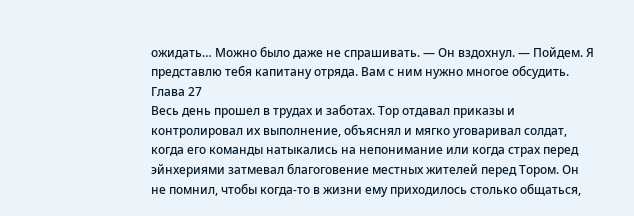ожидать… Можно было даже не спрашивать. — Он вздохнул. — Пойдем. Я представлю тебя капитану отряда. Вам с ним нужно многое обсудить.
Глава 27
Весь день прошел в трудах и заботах. Тор отдавал приказы и контролировал их выполнение, объяснял и мягко уговаривал солдат, когда его команды натыкались на непонимание или когда страх перед эйнхериями затмевал благоговение местных жителей перед Тором. Он не помнил, чтобы когда-то в жизни ему приходилось столько общаться,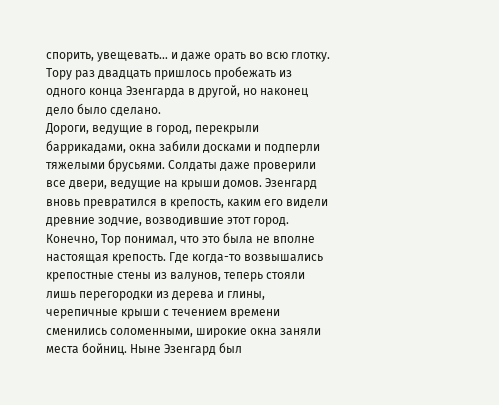спорить, увещевать… и даже орать во всю глотку. Тору раз двадцать пришлось пробежать из одного конца Эзенгарда в другой, но наконец дело было сделано.
Дороги, ведущие в город, перекрыли баррикадами, окна забили досками и подперли тяжелыми брусьями. Солдаты даже проверили все двери, ведущие на крыши домов. Эзенгард вновь превратился в крепость, каким его видели древние зодчие, возводившие этот город. Конечно, Тор понимал, что это была не вполне настоящая крепость. Где когда-то возвышались крепостные стены из валунов, теперь стояли лишь перегородки из дерева и глины, черепичные крыши с течением времени сменились соломенными, широкие окна заняли места бойниц. Ныне Эзенгард был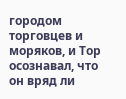городом торговцев и моряков, и Тор осознавал, что он вряд ли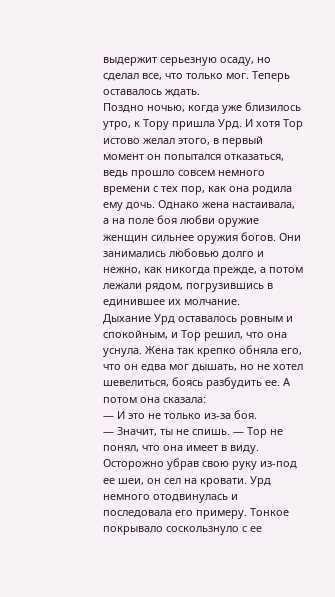выдержит серьезную осаду, но сделал все, что только мог. Теперь оставалось ждать.
Поздно ночью, когда уже близилось утро, к Тору пришла Урд. И хотя Тор истово желал этого, в первый момент он попытался отказаться, ведь прошло совсем немного времени с тех пор, как она родила ему дочь. Однако жена настаивала, а на поле боя любви оружие женщин сильнее оружия богов. Они занимались любовью долго и нежно, как никогда прежде, а потом лежали рядом, погрузившись в единившее их молчание.
Дыхание Урд оставалось ровным и спокойным, и Тор решил, что она уснула. Жена так крепко обняла его, что он едва мог дышать, но не хотел шевелиться, боясь разбудить ее. А потом она сказала:
— И это не только из-за боя.
— Значит, ты не спишь. — Тор не понял, что она имеет в виду.
Осторожно убрав свою руку из-под ее шеи, он сел на кровати. Урд немного отодвинулась и последовала его примеру. Тонкое покрывало соскользнуло с ее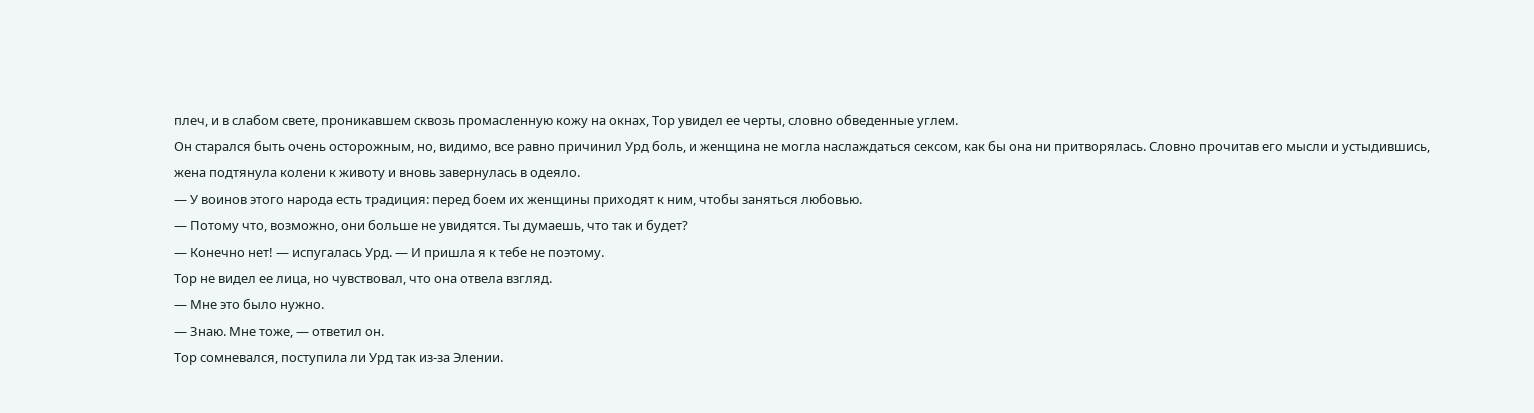плеч, и в слабом свете, проникавшем сквозь промасленную кожу на окнах, Тор увидел ее черты, словно обведенные углем.
Он старался быть очень осторожным, но, видимо, все равно причинил Урд боль, и женщина не могла наслаждаться сексом, как бы она ни притворялась. Словно прочитав его мысли и устыдившись, жена подтянула колени к животу и вновь завернулась в одеяло.
— У воинов этого народа есть традиция: перед боем их женщины приходят к ним, чтобы заняться любовью.
— Потому что, возможно, они больше не увидятся. Ты думаешь, что так и будет?
— Конечно нет! — испугалась Урд. — И пришла я к тебе не поэтому.
Тор не видел ее лица, но чувствовал, что она отвела взгляд.
— Мне это было нужно.
— Знаю. Мне тоже, — ответил он.
Тор сомневался, поступила ли Урд так из-за Элении.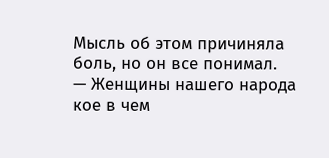Мысль об этом причиняла боль, но он все понимал.
— Женщины нашего народа кое в чем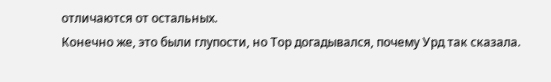отличаются от остальных.
Конечно же, это были глупости, но Тор догадывался, почему Урд так сказала.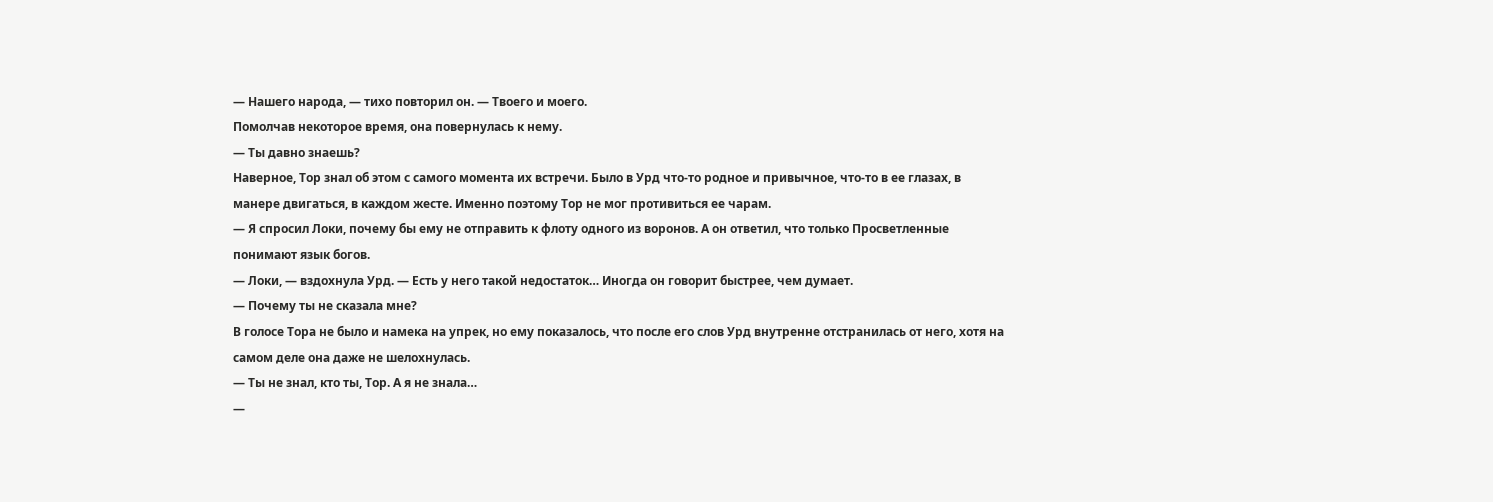— Нашего народа, — тихо повторил он. — Твоего и моего.
Помолчав некоторое время, она повернулась к нему.
— Ты давно знаешь?
Наверное, Тор знал об этом с самого момента их встречи. Было в Урд что-то родное и привычное, что-то в ее глазах, в манере двигаться, в каждом жесте. Именно поэтому Тор не мог противиться ее чарам.
— Я спросил Локи, почему бы ему не отправить к флоту одного из воронов. А он ответил, что только Просветленные понимают язык богов.
— Локи, — вздохнула Урд. — Есть у него такой недостаток… Иногда он говорит быстрее, чем думает.
— Почему ты не сказала мне?
В голосе Тора не было и намека на упрек, но ему показалось, что после его слов Урд внутренне отстранилась от него, хотя на самом деле она даже не шелохнулась.
— Ты не знал, кто ты, Тор. А я не знала…
—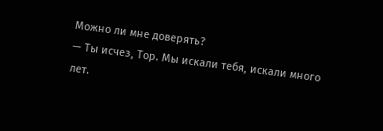Можно ли мне доверять?
— Ты исчез, Тор. Мы искали тебя, искали много лет.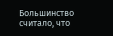Большинство считало, что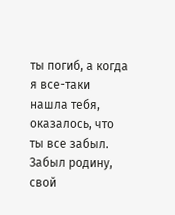ты погиб, а когда я все-таки нашла тебя, оказалось, что ты все забыл. Забыл родину, свой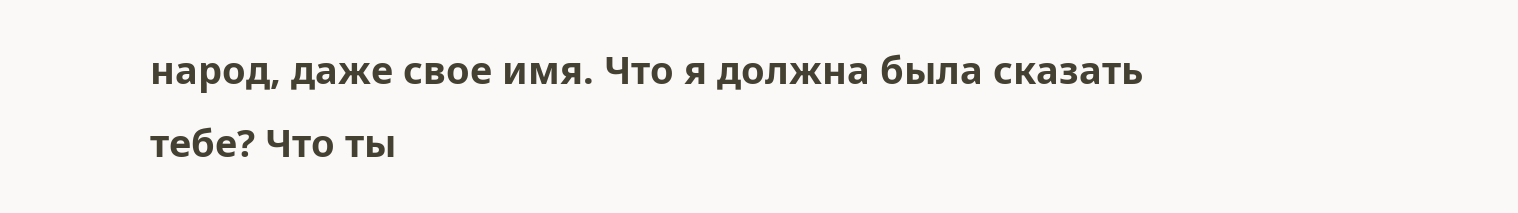народ, даже свое имя. Что я должна была сказать тебе? Что ты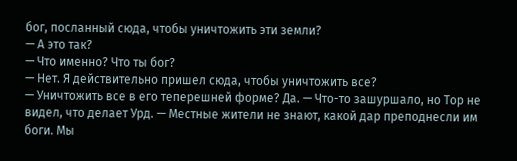бог, посланный сюда, чтобы уничтожить эти земли?
— А это так?
— Что именно? Что ты бог?
— Нет. Я действительно пришел сюда, чтобы уничтожить все?
— Уничтожить все в его теперешней форме? Да. — Что-то зашуршало, но Тор не видел, что делает Урд. — Местные жители не знают, какой дар преподнесли им боги. Мы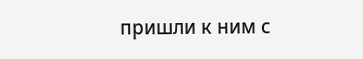пришли к ним с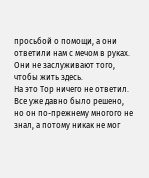просьбой о помощи, а они ответили нам с мечом в руках. Они не заслуживают того, чтобы жить здесь.
На это Тор ничего не ответил. Все уже давно было решено, но он по-прежнему многого не знал, а потому никак не мог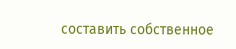составить собственное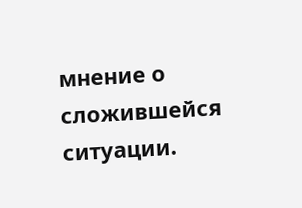мнение о сложившейся ситуации.